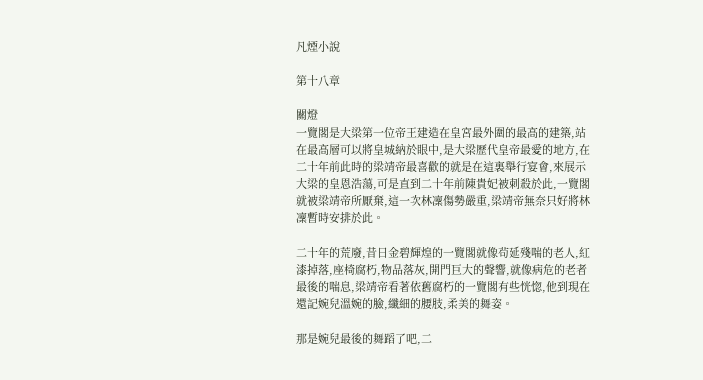凡煙小說

第十八章

關燈
一覽閣是大梁第一位帝王建造在皇宮最外圍的最高的建築,站在最高層可以將皇城納於眼中,是大梁歷代皇帝最愛的地方,在二十年前此時的梁靖帝最喜歡的就是在這裏舉行宴會,來展示大梁的皇恩浩蕩,可是直到二十年前陳貴妃被刺殺於此,一覽閣就被梁靖帝所厭棄,這一次林凜傷勢嚴重,梁靖帝無奈只好將林凜暫時安排於此。

二十年的荒廢,昔日金碧輝煌的一覽閣就像茍延殘喘的老人,紅漆掉落,座椅腐朽,物品落灰,開門巨大的聲響,就像病危的老者最後的喘息,梁靖帝看著依舊腐朽的一覽閣有些恍惚,他到現在還記婉兒溫婉的臉,纖細的腰肢,柔美的舞姿。

那是婉兒最後的舞蹈了吧,二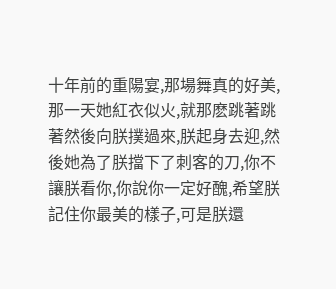十年前的重陽宴,那場舞真的好美,那一天她紅衣似火,就那麽跳著跳著然後向朕撲過來,朕起身去迎,然後她為了朕擋下了刺客的刀,你不讓朕看你,你說你一定好醜,希望朕記住你最美的樣子,可是朕還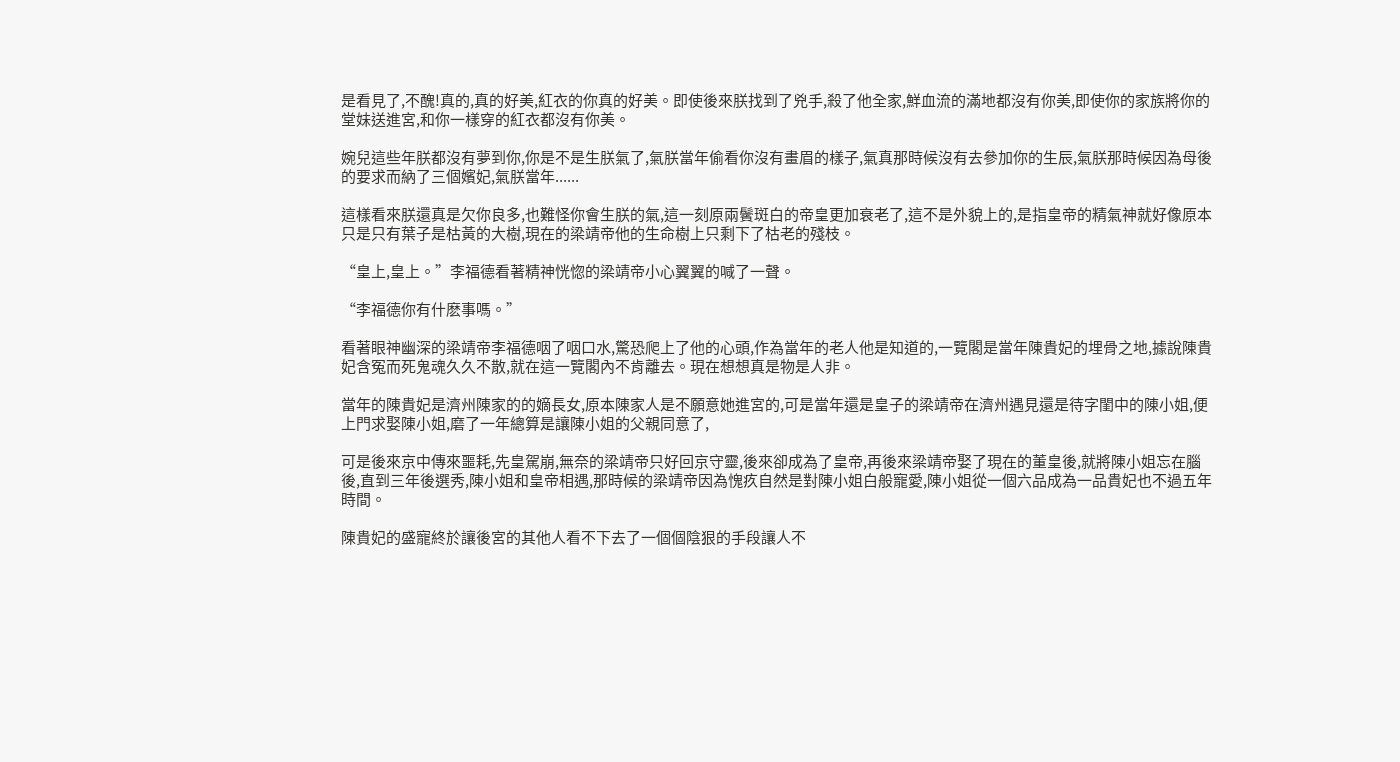是看見了,不醜!真的,真的好美,紅衣的你真的好美。即使後來朕找到了兇手,殺了他全家,鮮血流的滿地都沒有你美,即使你的家族將你的堂妹送進宮,和你一樣穿的紅衣都沒有你美。

婉兒這些年朕都沒有夢到你,你是不是生朕氣了,氣朕當年偷看你沒有畫眉的樣子,氣真那時候沒有去參加你的生辰,氣朕那時候因為母後的要求而納了三個嬪妃,氣朕當年......

這樣看來朕還真是欠你良多,也難怪你會生朕的氣,這一刻原兩鬢斑白的帝皇更加衰老了,這不是外貌上的,是指皇帝的精氣神就好像原本只是只有葉子是枯黃的大樹,現在的梁靖帝他的生命樹上只剩下了枯老的殘枝。

“皇上,皇上。”李福德看著精神恍惚的梁靖帝小心翼翼的喊了一聲。

“李福德你有什麽事嗎。”

看著眼神幽深的梁靖帝李福德咽了咽口水,驚恐爬上了他的心頭,作為當年的老人他是知道的,一覽閣是當年陳貴妃的埋骨之地,據說陳貴妃含冤而死鬼魂久久不散,就在這一覽閣內不肯離去。現在想想真是物是人非。

當年的陳貴妃是濟州陳家的的嫡長女,原本陳家人是不願意她進宮的,可是當年還是皇子的梁靖帝在濟州遇見還是待字閨中的陳小姐,便上門求娶陳小姐,磨了一年總算是讓陳小姐的父親同意了,

可是後來京中傳來噩耗,先皇駕崩,無奈的梁靖帝只好回京守靈,後來卻成為了皇帝,再後來梁靖帝娶了現在的董皇後,就將陳小姐忘在腦後,直到三年後選秀,陳小姐和皇帝相遇,那時候的梁靖帝因為愧疚自然是對陳小姐白般寵愛,陳小姐從一個六品成為一品貴妃也不過五年時間。

陳貴妃的盛寵終於讓後宮的其他人看不下去了一個個陰狠的手段讓人不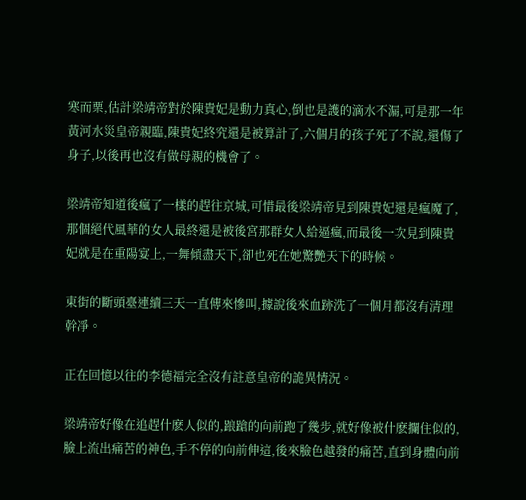寒而栗,估計梁靖帝對於陳貴妃是動力真心,倒也是護的滴水不漏,可是那一年黃河水災皇帝親臨,陳貴妃終究還是被算計了,六個月的孩子死了不說,還傷了身子,以後再也沒有做母親的機會了。

梁靖帝知道後瘋了一樣的趕往京城,可惜最後梁靖帝見到陳貴妃還是瘋魔了,那個絕代風華的女人最終還是被後宮那群女人給逼瘋,而最後一次見到陳貴妃就是在重陽宴上,一舞傾盡天下,卻也死在她驚艷天下的時候。

東街的斷頭臺連續三天一直傳來慘叫,據說後來血跡洗了一個月都沒有清理幹凈。

正在回憶以往的李德福完全沒有註意皇帝的詭異情況。

梁靖帝好像在追趕什麽人似的,踉蹌的向前跑了幾步,就好像被什麽攔住似的,臉上流出痛苦的神色,手不停的向前伸這,後來臉色越發的痛苦,直到身體向前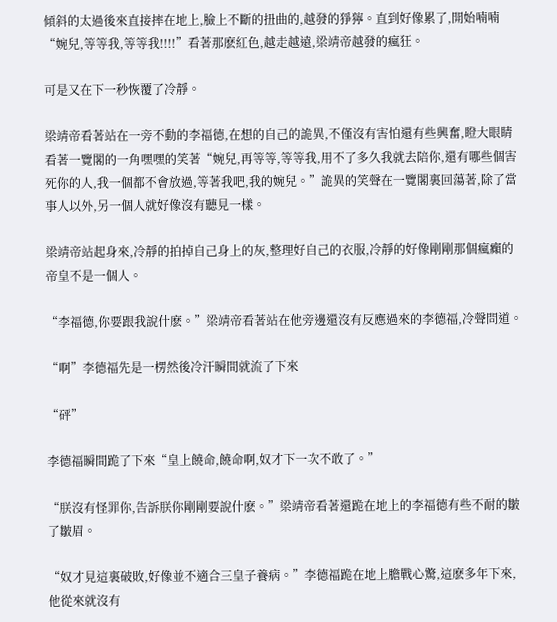傾斜的太過後來直接摔在地上,臉上不斷的扭曲的,越發的猙獰。直到好像累了,開始喃喃“婉兒,等等我,等等我!!!!”看著那麽紅色,越走越遠,梁靖帝越發的瘋狂。

可是又在下一秒恢覆了冷靜。

梁靖帝看著站在一旁不動的李福德,在想的自己的詭異,不僅沒有害怕還有些興奮,瞪大眼睛看著一覽閣的一角嘿嘿的笑著“婉兒,再等等,等等我,用不了多久我就去陪你,還有哪些個害死你的人,我一個都不會放過,等著我吧,我的婉兒。”詭異的笑聲在一覽閣裏回蕩著,除了當事人以外,另一個人就好像沒有聽見一樣。

梁靖帝站起身來,冷靜的拍掉自己身上的灰,整理好自己的衣服,冷靜的好像剛剛那個瘋癲的帝皇不是一個人。

“李福德,你要跟我說什麽。”梁靖帝看著站在他旁邊還沒有反應過來的李德福,冷聲問道。

“啊”李德福先是一楞然後冷汗瞬間就流了下來

“砰”

李德福瞬間跪了下來“皇上饒命,饒命啊,奴才下一次不敢了。”

“朕沒有怪罪你,告訴朕你剛剛要說什麽。”梁靖帝看著還跪在地上的李福德有些不耐的皺了皺眉。

“奴才見這裏破敗,好像並不適合三皇子養病。”李德福跪在地上膽戰心驚,這麽多年下來,他從來就沒有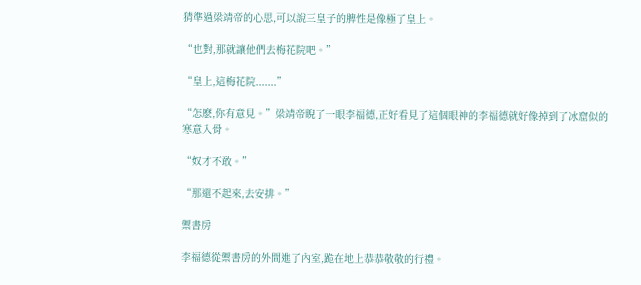猜準過梁靖帝的心思,可以說三皇子的脾性是像極了皇上。

“也對,那就讓他們去梅花院吧。”

“皇上,這梅花院.......”

“怎麽,你有意見。”梁靖帝睨了一眼李福德,正好看見了這個眼神的李福德就好像掉到了冰窟似的寒意入骨。

“奴才不敢。”

“那還不起來,去安排。”

禦書房

李福德從禦書房的外間進了內室,跪在地上恭恭敬敬的行禮。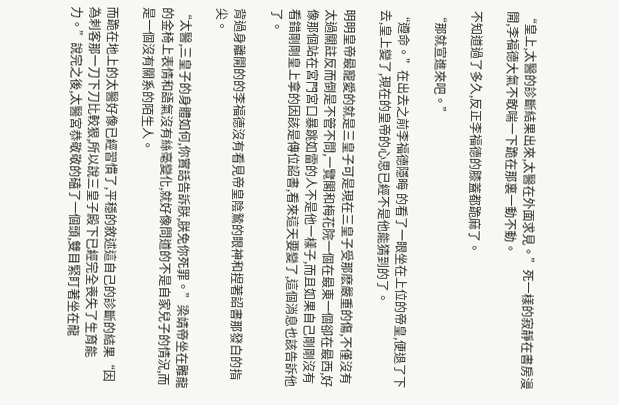“皇上,太醫的診斷結果出來,太醫在外面求見。”死一樣的寂靜在書房漫開,李福德大氣不敢喘一下跪在那裏一動不動。

不知道過了多久,反正李福德的膝蓋都跪麻了。

“那就宣進來吧。”

“遵命。”在出去之前李福德隱晦 的看了一眼坐在上位的帝皇,便退了下去,皇上變了,現在的皇帝的心思已經不是他能猜到的了。

明明皇帝最寵愛的就是三皇子可是現在三皇子受那麽嚴重的傷,不僅沒有太過關註反而倒是不管不問,一覽閣和梅花院一個在最東一個卻在最西,好像那個站在宮門宮口暴跳如雷的人不是他一樣子,而且如果自己剛剛沒有看錯剛剛皇上拿的因該是傳位詔書,看來這天要變了,這個消息也該告訴他了。

背過身離開的的李福德沒有看見帝皇陰鷙的眼神和捏著詔書那發白的指尖。

“太醫,三皇子的身體如何,你實話告訴朕,朕免你死罪。”梁靖帝坐在雕龍的金椅上表情和語氣沒有絲毫變化,就好像問道的不是自家兒子的情況,而是一個沒有關系的陌生人。

而跪在地上的太醫好像已經習慣了,平穩的敘述這自己的診斷的結果“因為刺客那一刀下刀比較狠,所以說三皇子殿下已經完全喪失了生育能力。”說完之後,太醫宮恭敬敬的磕了一個頭,雙目緊盯著坐在龍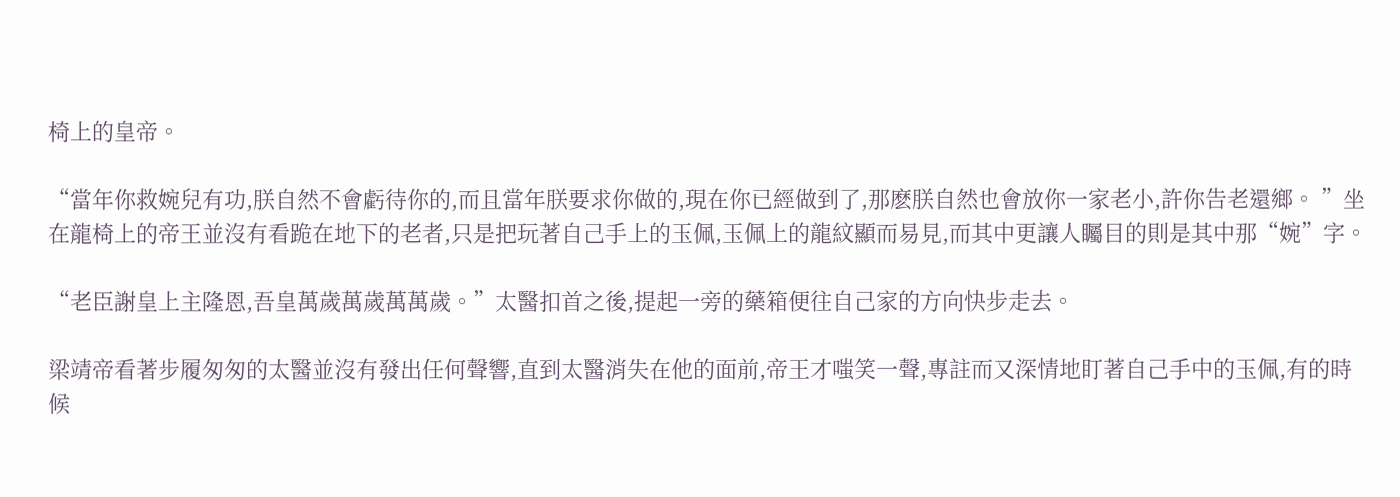椅上的皇帝。

“當年你救婉兒有功,朕自然不會虧待你的,而且當年朕要求你做的,現在你已經做到了,那麽朕自然也會放你一家老小,許你告老還鄉。 ”坐在龍椅上的帝王並沒有看跪在地下的老者,只是把玩著自己手上的玉佩,玉佩上的龍紋顯而易見,而其中更讓人矚目的則是其中那“婉”字。

“老臣謝皇上主隆恩,吾皇萬歲萬歲萬萬歲。”太醫扣首之後,提起一旁的藥箱便往自己家的方向快步走去。

梁靖帝看著步履匆匆的太醫並沒有發出任何聲響,直到太醫消失在他的面前,帝王才嗤笑一聲,專註而又深情地盯著自己手中的玉佩,有的時候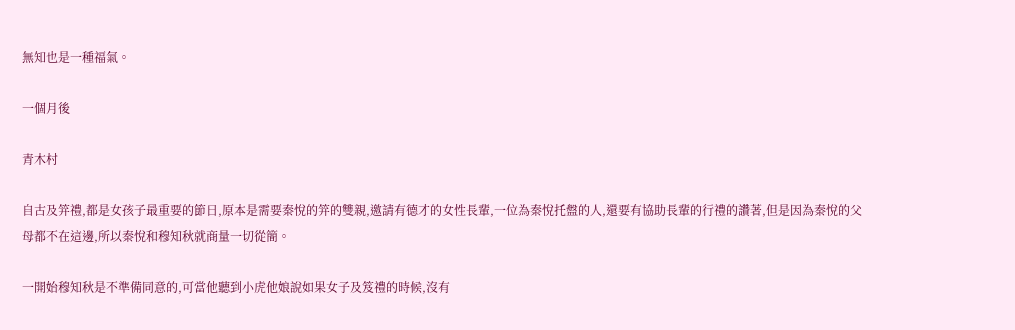無知也是一種福氣。

一個月後

青木村

自古及笄禮,都是女孩子最重要的節日,原本是需要秦悅的笄的雙親,邀請有德才的女性長輩,一位為秦悅托盤的人,還要有協助長輩的行禮的讚著,但是因為秦悅的父母都不在這邊,所以秦悅和穆知秋就商量一切從簡。

一開始穆知秋是不準備同意的,可當他聽到小虎他娘說如果女子及笈禮的時候,沒有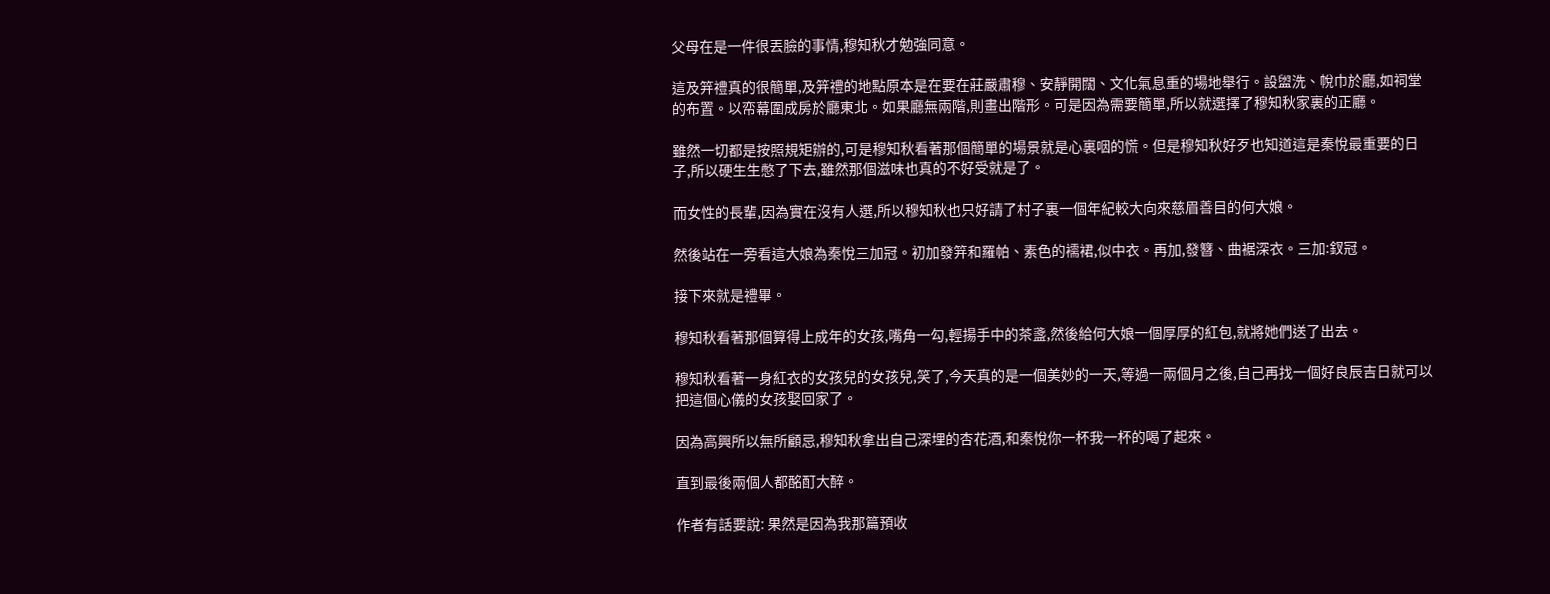父母在是一件很丟臉的事情,穆知秋才勉強同意。

這及笄禮真的很簡單,及笄禮的地點原本是在要在莊嚴肅穆、安靜開闊、文化氣息重的場地舉行。設盥洗、帨巾於廳,如祠堂的布置。以帟幕圍成房於廳東北。如果廳無兩階,則畫出階形。可是因為需要簡單,所以就選擇了穆知秋家裏的正廳。

雖然一切都是按照規矩辦的,可是穆知秋看著那個簡單的場景就是心裏咽的慌。但是穆知秋好歹也知道這是秦悅最重要的日子,所以硬生生憋了下去,雖然那個滋味也真的不好受就是了。

而女性的長輩,因為實在沒有人選,所以穆知秋也只好請了村子裏一個年紀較大向來慈眉善目的何大娘。

然後站在一旁看這大娘為秦悅三加冠。初加發笄和羅帕、素色的襦裙,似中衣。再加,發簪、曲裾深衣。三加:釵冠。

接下來就是禮畢。

穆知秋看著那個算得上成年的女孩,嘴角一勾,輕揚手中的茶盞,然後給何大娘一個厚厚的紅包,就將她們送了出去。

穆知秋看著一身紅衣的女孩兒的女孩兒,笑了,今天真的是一個美妙的一天,等過一兩個月之後,自己再找一個好良辰吉日就可以把這個心儀的女孩娶回家了。

因為高興所以無所顧忌,穆知秋拿出自己深埋的杏花酒,和秦悅你一杯我一杯的喝了起來。

直到最後兩個人都酩酊大醉。

作者有話要說: 果然是因為我那篇預收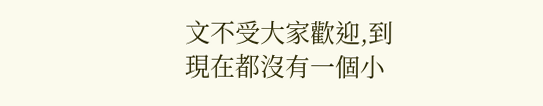文不受大家歡迎,到現在都沒有一個小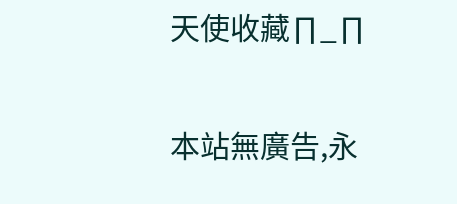天使收藏∏_∏

本站無廣告,永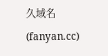久域名(fanyan.cc)